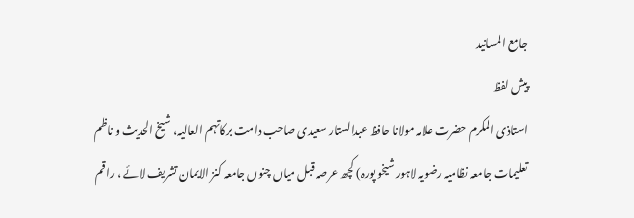جامع المسانید
پیش لفظ
استاذی المکرم حضرت علامہ مولانا حافظ عبدالستار سعیدی صاحب دامت برکاتہم العالیہ، شیخ الحدیث و ناظم تعلیمات جامعہ نظامیہ رضویہ لاہور شیخو پورہ) کچھ عرصہ قبل میاں چنوں جامعہ کنز الایمان تشریف لائے ، راقم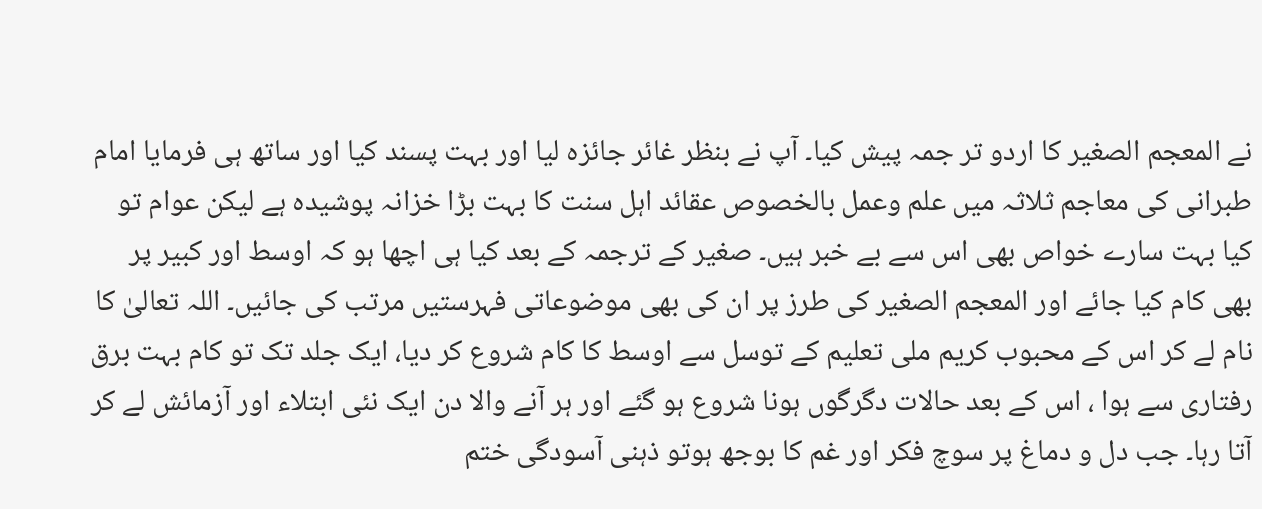نے المعجم الصغیر کا اردو تر جمہ پیش کیا۔ آپ نے بنظر غائر جائزہ لیا اور بہت پسند کیا اور ساتھ ہی فرمایا امام طبرانی کی معاجم ثلاثہ میں علم وعمل بالخصوص عقائد اہل سنت کا بہت بڑا خزانہ پوشیدہ ہے لیکن عوام تو کیا بہت سارے خواص بھی اس سے بے خبر ہیں۔ صغیر کے ترجمہ کے بعد کیا ہی اچھا ہو کہ اوسط اور کبیر پر بھی کام کیا جائے اور المعجم الصغیر کی طرز پر ان کی بھی موضوعاتی فہرستیں مرتب کی جائیں۔ اللہ تعالیٰ کا نام لے کر اس کے محبوب کریم ملی تعلیم کے توسل سے اوسط کا کام شروع کر دیا، ایک جلد تک تو کام بہت برق رفتاری سے ہوا ، اس کے بعد حالات دگرگوں ہونا شروع ہو گئے اور ہر آنے والا دن ایک نئی ابتلاء اور آزمائش لے کر آتا رہا۔ جب دل و دماغ پر سوچ فکر اور غم کا بوجھ ہوتو ذہنی آسودگی ختم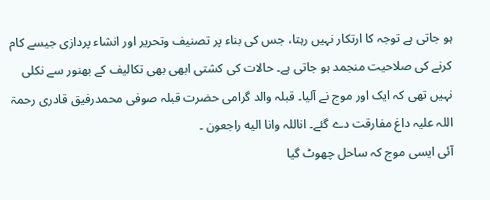ہو جاتی ہے توجہ کا ارتکار نہیں رہتا، جس کی بناء پر تصنیف وتحریر اور انشاء پردازی جیسے کام کرنے کی صلاحیت منجمد ہو جاتی ہے۔ حالات کی کشتی ابھی بھی تکالیف کے بھنور سے نکلی نہیں تھی کہ ایک اور موج نے آلیا۔ قبلہ والد گرامی حضرت قبلہ صوفی محمدرفیق قادری رحمۃ اللہ علیہ داغ مفارقت دے گئے۔ اناللہ وانا اليه راجعون ۔
آئی ایسی موج کہ ساحل چھوٹ گیا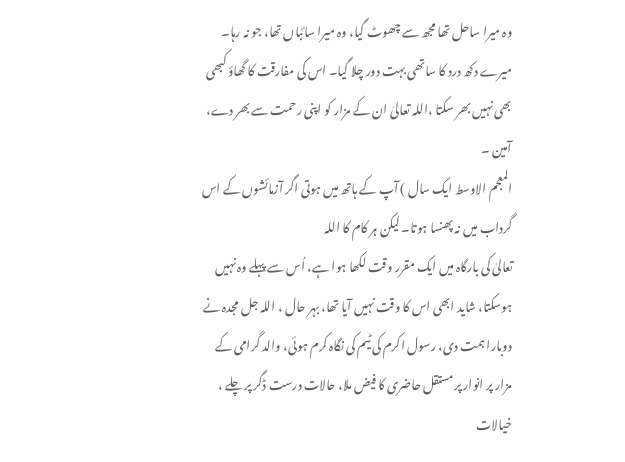وہ میرا ساحل تھا مجھ سے چھوٹ گیا، وہ میرا سائباں تھا، جو نہ رہا۔ میرے دکھ درد کا ساتھی بہت دور چلا گیا۔ اس کی مفارقت کا گھاؤ کبھی بھی نہیں بھر سکتا ،اللہ تعالیٰ ان کے مزار کو اپنی رحمت سے بھر دے، آمین ۔
المعجم الاوسط ایک سال ) آپ کے ہاتھ میں ہوتی اگر آزمائشوں کے اس گرداب میں نہ پھنسا ہوتا۔ لیکن ہر کام کا اللہ
تعالیٰ کی بارگاہ میں ایک مقرر وقت لکھا ہوا ہے، اُس سے پہلے وہ نہیں ہوسکتا، شاید ابھی اس کا وقت نہیں آیا تھا، بہر حال ، اللہ جل مجدہ نے دوبارا ہمت دی، رسول اکرم کی ٹیم کی نگاہ کرم ہوئی، والد گرامی کے مزار پر انوار پر مستقل حاضری کا فیض ملا، حالات درست ڈگر پر چلے ، خیالات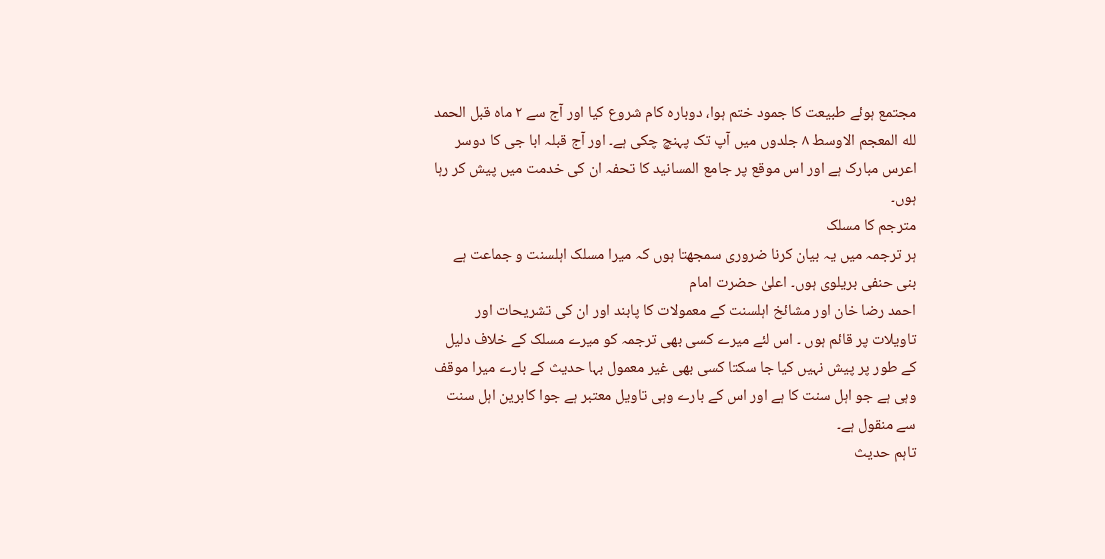مجتمع ہوئے طبیعت کا جمود ختم ہوا، دوبارہ کام شروع کیا اور آج سے ۲ ماہ قبل الحمد لله المعجم الاوسط ۸ جلدوں میں آپ تک پہنچ چکی ہے۔ اور آج قبلہ ابا جی کا دوسر اعرس مبارک ہے اور اس موقع پر جامع المسانید کا تحفہ ان کی خدمت میں پیش کر رہا ہوں۔
مترجم کا مسلک
ہر ترجمہ میں یہ بیان کرنا ضروری سمجھتا ہوں کہ میرا مسلک اہلسنت و جماعت ہے بنی حنفی بریلوی ہوں۔ اعلیٰ حضرت امام
احمد رضا خان اور مشائخ اہلسنت کے معمولات کا پابند اور ان کی تشریحات اور تاویلات پر قائم ہوں ۔ اس لئے میرے کسی بھی ترجمہ کو میرے مسلک کے خلاف دلیل کے طور پر پیش نہیں کیا جا سکتا کسی بھی غیر معمول بہا حدیث کے بارے میرا موقف وہی ہے جو اہل سنت کا ہے اور اس کے بارے وہی تاویل معتبر ہے جوا کابرین اہل سنت سے منقول ہے۔
تاہم حدیث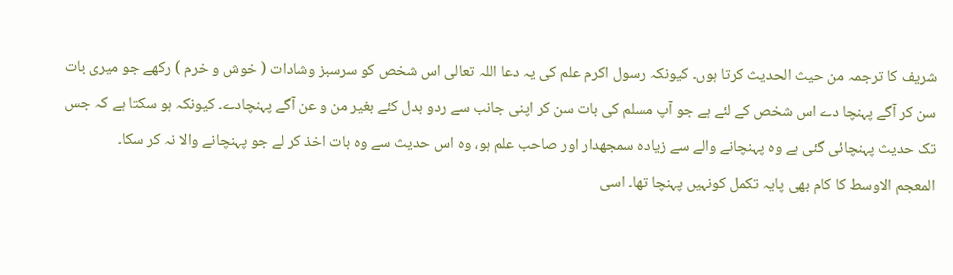شریف کا ترجمہ من حيث الحدیث کرتا ہوں۔ کیونکہ رسول اکرم علم کی یہ دعا اللہ تعالی اس شخص کو سرسبز وشادات ( خوش و خرم ) رکھے جو میری بات سن کر آگے پہنچا دے اس شخص کے لئے ہے جو آپ مسلم کی بات سن کر اپنی جانب سے ردو بدل کئے بغیر من و عن آگے پہنچادے۔ کیونکہ ہو سکتا ہے کہ جس تک حدیث پہنچائی گئی ہے وہ پہنچانے والے سے زیادہ سمجھدار اور صاحب علم ہو، وہ اس حدیث سے وہ بات اخذ کر لے جو پہنچانے والا نہ کر سکا۔
المعجم الاوسط کا کام بھی پایہ تکمل کونہیں پہنچا تھا۔ اسی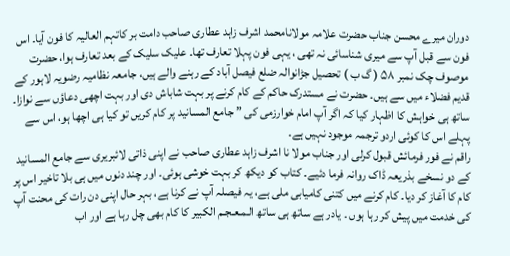دوران میرے محسن جناب حضرت علامہ مولانامحمد اشرف زاہد عطاری صاحب دامت بر کاتہم العالیہ کا فون آیا۔ اس فون سے قبل آپ سے میری شناسائی نہ تھی ، یہی فون پہلا تعارف تھا۔ علیک سلیک کے بعد تعارف ہوا، حضرت موصوف چک نمبر ۵۸ ( گ ب ) تحصیل جڑانوالہ ضلع فیصل آباد کے رہنے والے ہیں، جامعہ نظامیہ رضویہ لاہور کے قدیم فضلاء میں سے ہیں۔ حضرت نے مستدرک حاکم کے کام کرنے پر بہت شاباش دی اور بہت اچھی دعاؤں سے نوازا۔ ساتھ ہی خواہش کا اظہار کیا کہ اگر آپ امام خوارزمی کی ” جامع المسانید پر کام کریں تو کیا ہی اچھا ہو، اس سے پہلے اس کا کوئی اردو ترجمہ موجود نہیں ہے۔
راقم نے فور فرمائش قبول کرلی اور جناب مولا نا اشرف زاہد عطاری صاحب نے اپنی ذاتی لائبریری سے جامع المسانید کے دو نسخے بذریعہ ڈاک روانہ فرما دئیے۔ کتاب کو دیکھ کر بہت خوشی ہوئی۔ اور چند دنوں میں ہی بلا تاخیر اس پر کام کا آغاز کر دیا۔ کام کرنے میں کتنی کامیابی ملی ہے، یہ فیصلہ آپ نے کرنا ہے، بہر حال اپنی دن رات کی محنت آپ کی خدمت میں پیش کر رہا ہوں ۔ یادر ہے ساتھ ہی ساتھ الـمـعـجـم الکبیر کا کام بھی چل رہا ہے اور اب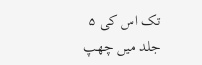تک اس کی ۵ جلد میں چھپ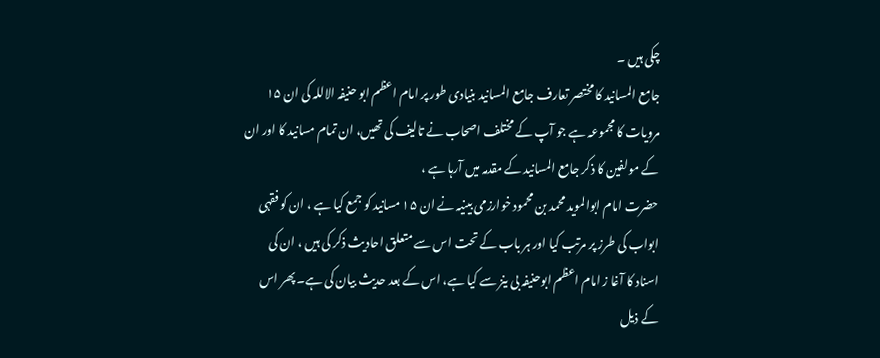چکی ہیں ۔
جامع المسانید کا مختصر تعارف جامع المسانید بنیادی طور پر امام اعظم ابو حنیفہ الاللہ کی ان ۱۵ مرویات کا مجموعہ ہے جو آپ کے مختلف اصحاب نے تالیف کی تھیں، ان تمام مسانید کا اور ان کے مولفین کا ذکر جامع المسانید کے مقدمہ میں آرہا ہے ،
حضرت امام ابوالموید محمد بن محمود خوارزمی بینیہ نے ان ۱۵ مسانید کو جمع کیا ہے ، ان کو فقہی ابواب کی طرز پر مرتب کیا اور ہر باب کے تحت اس سے متعلق احادیث ذکر کی ہیں ، ان کی اسناد کا آغا ز امام اعظم ابوحنیفہ بی ینز سے کیا ہے، اس کے بعد حدیث بیان کی ہے۔ پھر اس کے ذیل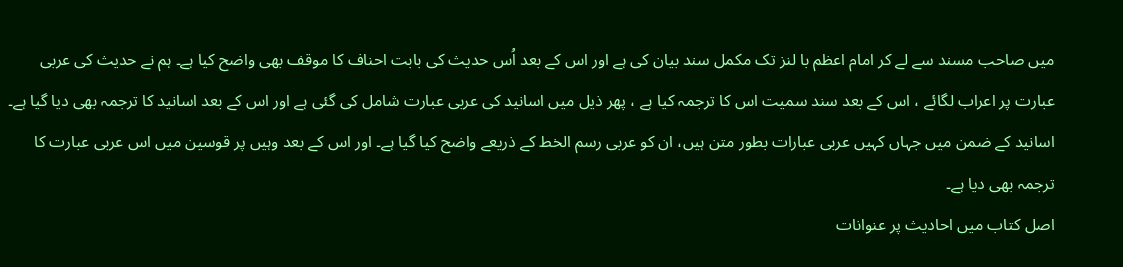میں صاحب مسند سے لے کر امام اعظم با لنز تک مکمل سند بیان کی ہے اور اس کے بعد اُس حدیث کی بابت احناف کا موقف بھی واضح کیا ہے۔ ہم نے حدیث کی عربی عبارت پر اعراب لگائے ، اس کے بعد سند سمیت اس کا ترجمہ کیا ہے ، پھر ذیل میں اسانید کی عربی عبارت شامل کی گئی ہے اور اس کے بعد اسانید کا ترجمہ بھی دیا گیا ہے۔
اسانید کے ضمن میں جہاں کہیں عربی عبارات بطور متن ہیں، ان کو عربی رسم الخط کے ذریعے واضح کیا گیا ہے۔ اور اس کے بعد وہیں پر قوسین میں اس عربی عبارت کا ترجمہ بھی دیا ہے۔
اصل کتاب میں احادیث پر عنوانات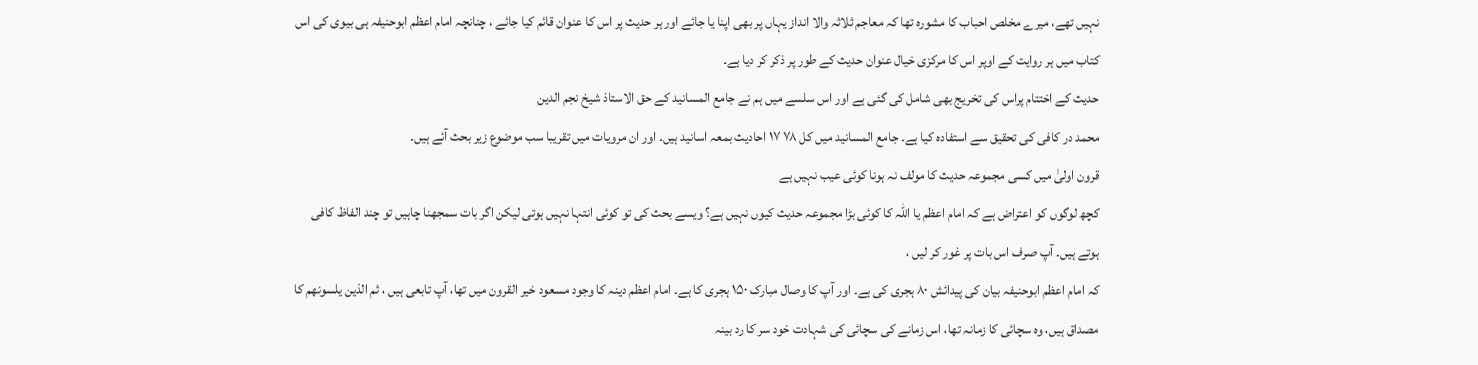نہیں تھے، میرے مخلص احباب کا مشورہ تھا کہ معاجم ثلاثہ والا انداز یہاں پر بھی اپنا یا جائے اور ہر حدیث پر اس کا عنوان قائم کیا جائے ، چنانچہ امام اعظم ابوحنیفہ ہی بیوی کی اس کتاب میں ہر روایت کے اوپر اس کا مرکزی خیال عنوان حدیث کے طور پر ذکر کر دیا ہے۔
حدیث کے اختتام پراس کی تخریج بھی شامل کی گئی ہے اور اس سلسے میں ہم نے جامع المسانید کے حق الاستاذ شیخ نجم الدین
محمد در کافی کی تحقیق سے استفادہ کیا ہے۔ جامع المسانید میں کل ۷۸ ۱۷ احادیث بمعہ اسانید ہیں۔ اور ان مرویات میں تقریبا سب موضوع زیر بحث آئے ہیں۔
قرون اولیٰ میں کسی مجموعہ حدیث کا مولف نہ ہونا کوئی عیب نہیں ہے
کچھ لوگوں کو اعتراض ہے کہ امام اعظم یا اللہ کا کوئی بڑا مجموعہ حدیث کیوں نہیں ہے؟ ویسے بحث کی تو کوئی انتہا نہیں ہوتی لیکن اگر بات سمجھنا چاہیں تو چند الفاظ کافی ہوتے ہیں۔ آپ صرف اس بات پر غور کر لیں ،
کہ امام اعظم ابوحنیفہ بیان کی پیدائش ۸۰ ہجری کی ہے۔ اور آپ کا وصال مبارک ۱۵۰ ہجری کا ہے۔ امام اعظم دینہ کا وجود مسعود خیر القرون میں تھا، آپ تابعی ہیں ، ثم الذين يلسونھم کا مصداق ہیں، وہ سچائی کا زمانہ تھا، اس زمانے کی سچائی کی شہادت خود سر کا رد بینہ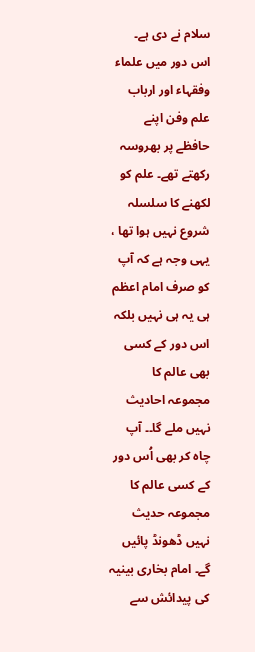سلام نے دی ہے۔
اس دور میں علماء وفقہاء اور ارباب علم وفن اپنے حافظے پر بھروسہ رکھتے تھے۔ علم کو لکھنے کا سلسلہ شروع نہیں ہوا تھا ، یہی وجہ ہے کہ آپ کو صرف امام اعظم ہی یہ ہی نہیں بلکہ اس دور کے کسی بھی عالم کا مجموعہ احادیث نہیں ملے گا۔۔ آپ چاہ کر بھی اُس دور کے کسی عالم کا مجموعہ حدیث نہیں ڈھونڈ پائیں گے۔ امام بخاری بینیہ کی پیدائش سے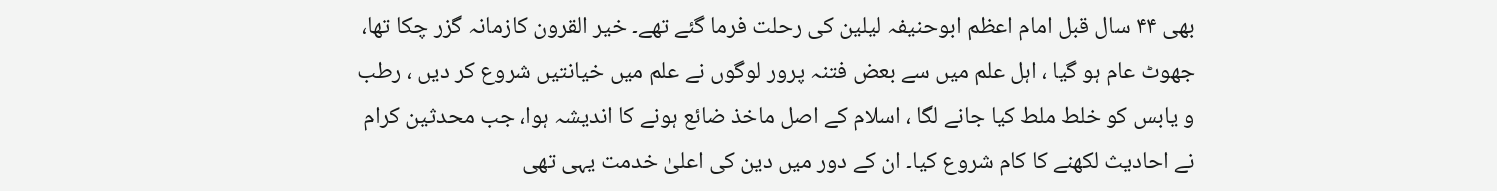بھی ۴۴ سال قبل امام اعظم ابوحنیفہ لیلین کی رحلت فرما گئے تھے۔ خیر القرون کازمانہ گزر چکا تھا، جھوٹ عام ہو گیا ، اہل علم میں سے بعض فتنہ پرور لوگوں نے علم میں خیانتیں شروع کر دیں ، رطب و یابس کو خلط ملط کیا جانے لگا ، اسلام کے اصل ماخذ ضائع ہونے کا اندیشہ ہوا، جب محدثین کرام نے احادیث لکھنے کا کام شروع کیا۔ ان کے دور میں دین کی اعلیٰ خدمت یہی تھی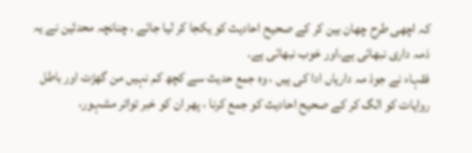کہ اچھی طرح چھان بین کر کے صحیح احادیث کو یکجا کر لیا جائے ، چنانچہ محدثین نے یہ ذمہ داری نبھائی ہے،اور خوب نبھائی ہے۔
فقہاء نے جوذ مہ داریاں ادا کی ہیں ، وہ جمع حدیث سے کچھ کم نہیں من گھڑت اور باطل روایات کو الگ کر کے صحیح احادیث کو جمع کرنا ، پھر ان کو خبر تواتر مشہور،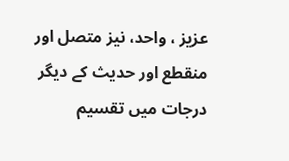عزیز ، واحد، نیز متصل اور منقطع اور حدیث کے دیگر درجات میں تقسیم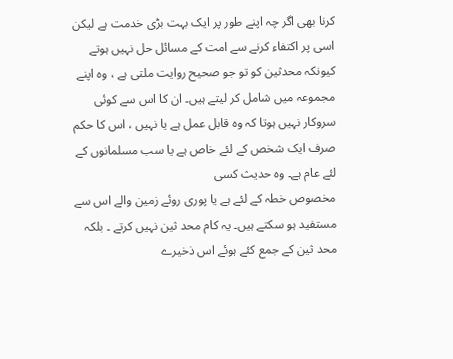کرنا بھی اگر چہ اپنے طور پر ایک بہت بڑی خدمت ہے لیکن اسی پر اکتفاء کرنے سے امت کے مسائل حل نہیں ہوتے کیونکہ محدثین کو تو جو صحیح روایت ملتی ہے ، وہ اپنے مجموعہ میں شامل کر لیتے ہیں۔ ان کا اس سے کوئی سروکار نہیں ہوتا کہ وہ قابل عمل ہے یا نہیں ، اس کا حکم صرف ایک شخص کے لئے خاص ہے یا سب مسلمانوں کے لئے عام ہے۔ وہ حدیث کسی
مخصوص خطہ کے لئے ہے یا پوری روئے زمین والے اس سے مستفید ہو سکتے ہیں۔ یہ کام محد ثین نہیں کرتے ۔ بلکہ محد ثین کے جمع کئے ہوئے اس ذخیرے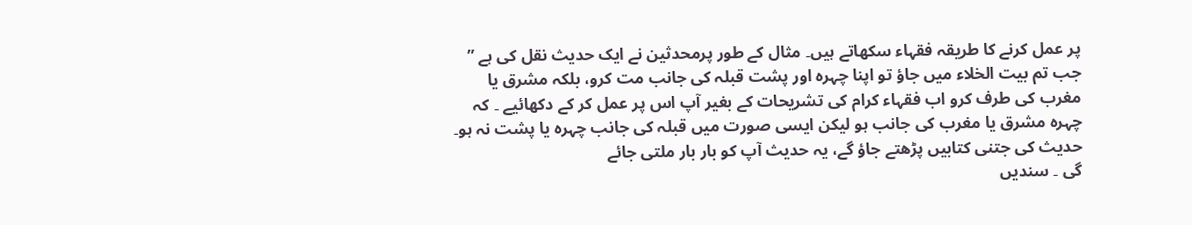پر عمل کرنے کا طریقہ فقہاء سکھاتے ہیں۔ مثال کے طور پرمحدثین نے ایک حدیث نقل کی ہے ” جب تم بیت الخلاء میں جاؤ تو اپنا چہرہ اور پشت قبلہ کی جانب مت کرو، بلکہ مشرق یا مغرب کی طرف کرو اب فقہاء کرام کی تشریحات کے بغیر آپ اس پر عمل کر کے دکھائیے ۔ کہ چہرہ مشرق یا مغرب کی جانب ہو لیکن ایسی صورت میں قبلہ کی جانب چہرہ یا پشت نہ ہو۔ حدیث کی جتنی کتابیں پڑھتے جاؤ گے، یہ حدیث آپ کو بار بار ملتی جائے
گی ۔ سندیں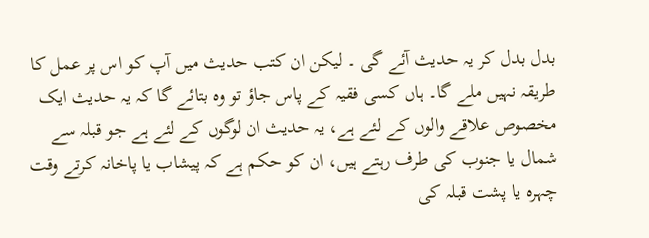بدل بدل کر یہ حدیث آئے گی ۔ لیکن ان کتب حدیث میں آپ کو اس پر عمل کا طریقہ نہیں ملے گا۔ ہاں کسی فقیہ کے پاس جاؤ تو وہ بتائے گا کہ یہ حدیث ایک مخصوص علاقے والوں کے لئے ہے، یہ حدیث ان لوگوں کے لئے ہے جو قبلہ سے شمال یا جنوب کی طرف رہتے ہیں، ان کو حکم ہے کہ پیشاب یا پاخانہ کرتے وقت چہرہ یا پشت قبلہ کی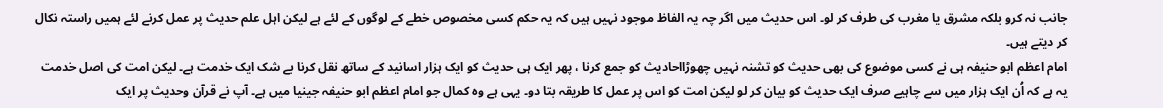جانب نہ کرو بلکہ مشرق یا مغرب کی طرف کر لو۔ اس حدیث میں اگر چہ یہ الفاظ موجود نہیں ہیں کہ یہ حکم کسی مخصوص خطے کے لوگوں کے لئے ہے لیکن اہل علم حدیث پر عمل کرنے لئے ہمیں راستہ نکال کر دیتے ہیں۔
امام اعظم ابو حنیفہ ہی نے کسی موضوع کی بھی حدیث کو تشنہ نہیں چھوڑااحادیث کو جمع کرنا ، پھر ایک ہی حدیث کو ایک ہزار اسانید کے ساتھ نقل کرنا بے شک ایک خدمت ہے۔ لیکن امت کی اصل خدمت یہ ہے کہ اُن ایک ہزار میں سے چاہیے صرف ایک حدیث کو بیان کر لو لیکن امت کو اس پر عمل کا طریقہ بتا دو۔ یہی ہے وہ کمال جو امام اعظم ابو حنیفہ جینیا میں ہے۔ آپ نے قرآن وحدیث پر ایک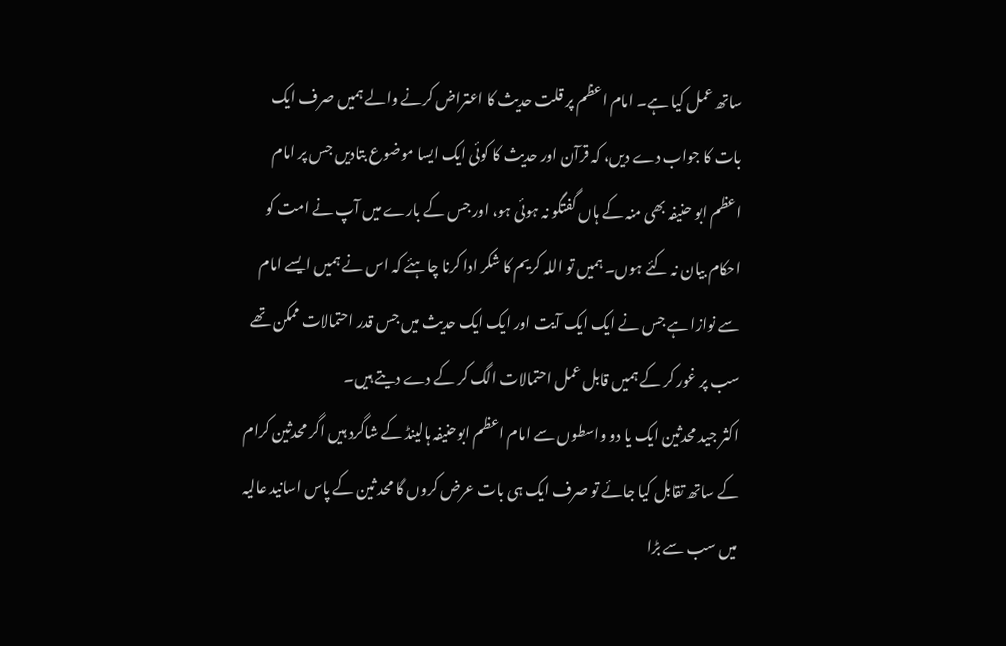ساتھ عمل کیا ہے۔ امام اعظم پر قلت حدیث کا اعتراض کرنے والے ہمیں صرف ایک بات کا جواب دے دیں، کہ قرآن اور حدیث کا کوئی ایک ایسا موضوع بتادیں جس پر امام اعظم ابو حنیفہ بھی منہ کے ہاں گفتگو نہ ہوئی ہو، اور جس کے بارے میں آپ نے امت کو احکام بیان نہ کئے ہوں۔ ہمیں تو اللہ کریم کا شکر ادا کرنا چاہئے کہ اس نے ہمیں ایسے امام سے نوازا ہے جس نے ایک ایک آیت اور ایک ایک حدیث میں جس قدر احتمالات ممکن تھے سب پر غور کر کے ہمیں قابل عمل احتمالات الگ کر کے دے دیتے ہیں۔
اکثر جید محدثین ایک یا دو واسطوں سے امام اعظم ابوحنیفہ ہالینڈ کے شاگرد ہیں اگر محدثین کرام کے ساتھ تقابل کیا جائے تو صرف ایک ہی بات عرض کروں گا محد ثین کے پاس اسانید عالیہ میں سب سے بڑا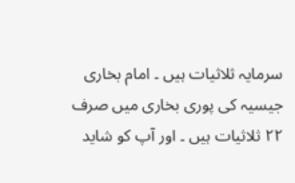سرمایہ ثلاثیات ہیں ۔ امام بخاری جیسیہ کی پوری بخاری میں صرف ۲۲ ثلاثیات ہیں ۔ اور آپ کو شاید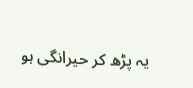یہ پڑھ کر حیرانگی ہو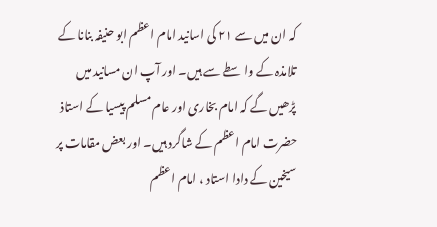کہ ان میں سے ۲۱ کی اسانید امام اعظم ابو حنیفہ بنانا کے تلامذہ کے واسطے سے ہیں۔ اور آپ ان مسانید میں پڑھیں گے کہ امام بخاری اور عام مسلم پیسیا کے استاذ حضرت امام اعظم کے شاگرد ہیں۔ اور بعض مقامات پر سیخین کے دادا استاد ، امام اعظم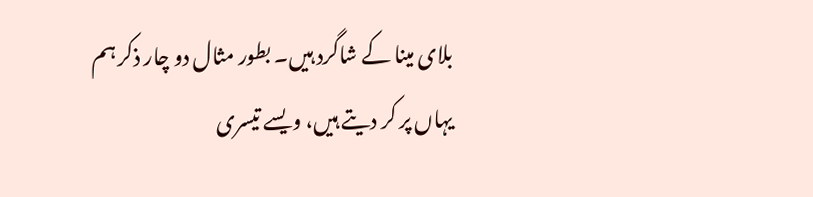بلای مینا کے شاگرد ہیں۔ بطور مثال دو چار ذکر ہم یہاں پر کر دیتے ہیں، ویسے تیسری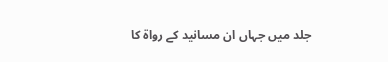جلد میں جہاں ان مسانید کے رواۃ کا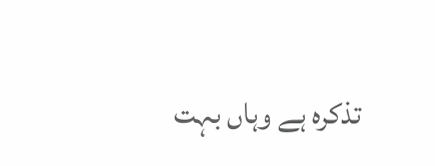تذکرہ ہے وہاں بہت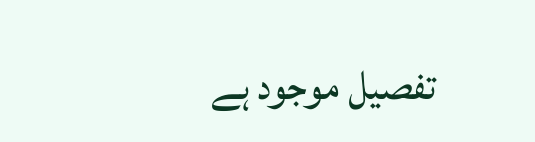تفصیل موجود ہے